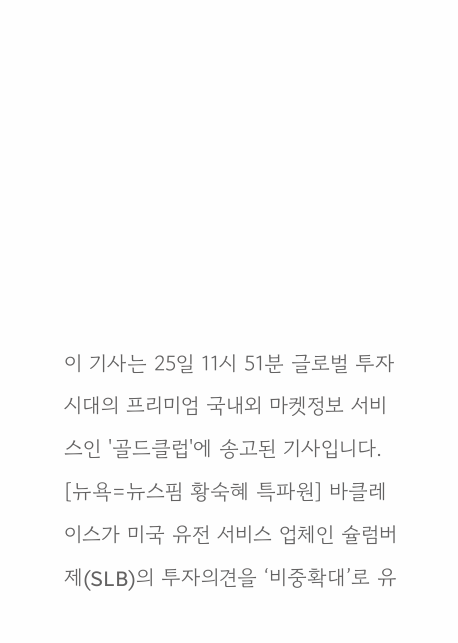이 기사는 25일 11시 51분 글로벌 투자시대의 프리미엄 국내외 마켓정보 서비스인 '골드클럽'에 송고된 기사입니다.
[뉴욕=뉴스핌 황숙혜 특파원] 바클레이스가 미국 유전 서비스 업체인 슐럼버제(SLB)의 투자의견을 ‘비중확대’로 유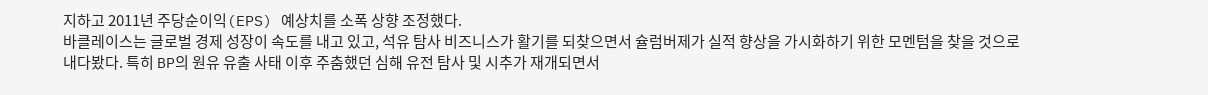지하고 2011년 주당순이익(EPS) 예상치를 소폭 상향 조정했다.
바클레이스는 글로벌 경제 성장이 속도를 내고 있고, 석유 탐사 비즈니스가 활기를 되찾으면서 슐럼버제가 실적 향상을 가시화하기 위한 모멘텀을 찾을 것으로 내다봤다. 특히 BP의 원유 유출 사태 이후 주춤했던 심해 유전 탐사 및 시추가 재개되면서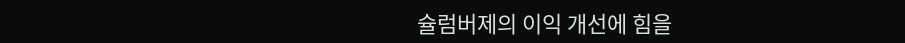슐럼버제의 이익 개선에 힘을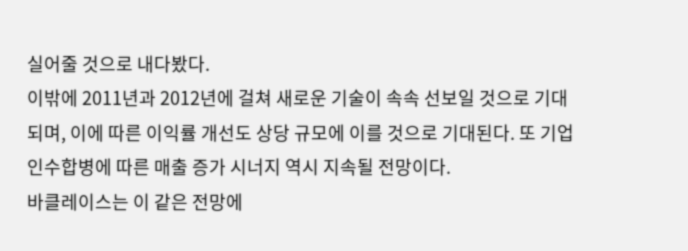실어줄 것으로 내다봤다.
이밖에 2011년과 2012년에 걸쳐 새로운 기술이 속속 선보일 것으로 기대되며, 이에 따른 이익률 개선도 상당 규모에 이를 것으로 기대된다. 또 기업 인수합병에 따른 매출 증가 시너지 역시 지속될 전망이다.
바클레이스는 이 같은 전망에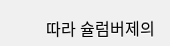따라 슐럼버제의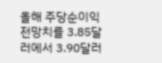올해 주당순이익 전망치를 3.85달러에서 3.90달러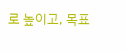로 높이고, 목표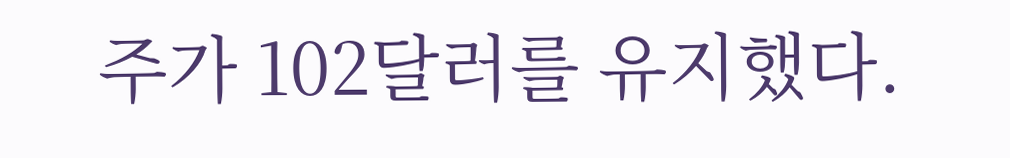주가 102달러를 유지했다.